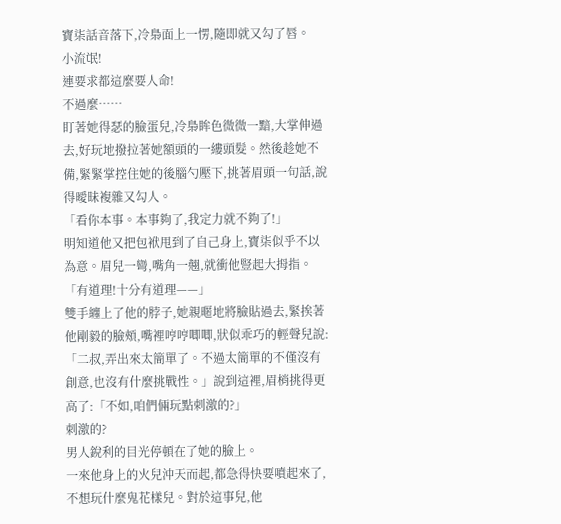寶柒話音落下,冷梟面上一愣,隨即就又勾了唇。
小流氓!
連要求都這麼要人命!
不過麼……
盯著她得瑟的臉蛋兒,冷梟眸色微微一黯,大掌伸過去,好玩地撥拉著她額頭的一縷頭髮。然後趁她不備,緊緊掌控住她的後腦勺壓下,挑著眉頭一句話,說得曖昧複雜又勾人。
「看你本事。本事夠了,我定力就不夠了!」
明知道他又把包袱甩到了自己身上,寶柒似乎不以為意。眉兒一彎,嘴角一翹,就衝他豎起大拇指。
「有道理!十分有道理——」
雙手纏上了他的脖子,她親暱地將臉貼過去,緊挨著他剛毅的臉頰,嘴裡哼哼唧唧,狀似乖巧的輕聲兒說:「二叔,弄出來太簡單了。不過太簡單的不僅沒有創意,也沒有什麼挑戰性。」說到這裡,眉梢挑得更高了:「不如,咱們倆玩點刺激的?」
刺激的?
男人銳利的目光停頓在了她的臉上。
一來他身上的火兒沖天而起,都急得快要噴起來了,不想玩什麼鬼花樣兒。對於這事兒,他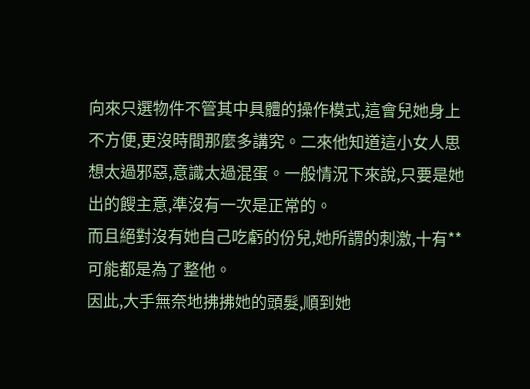向來只選物件不管其中具體的操作模式,這會兒她身上不方便,更沒時間那麼多講究。二來他知道這小女人思想太過邪惡,意識太過混蛋。一般情況下來說,只要是她出的餿主意,準沒有一次是正常的。
而且絕對沒有她自己吃虧的份兒,她所謂的刺激,十有**可能都是為了整他。
因此,大手無奈地拂拂她的頭髮,順到她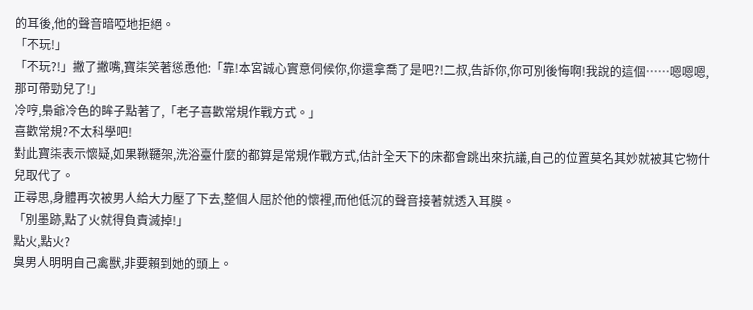的耳後,他的聲音暗啞地拒絕。
「不玩!」
「不玩?!」撇了撇嘴,寶柒笑著慫恿他:「靠!本宮誠心實意伺候你,你還拿喬了是吧?!二叔,告訴你,你可別後悔啊!我說的這個……嗯嗯嗯,那可帶勁兒了!」
冷哼,梟爺冷色的眸子點著了,「老子喜歡常規作戰方式。」
喜歡常規?不太科學吧!
對此寶柒表示懷疑,如果鞦韆架,洗浴臺什麼的都算是常規作戰方式,估計全天下的床都會跳出來抗議,自己的位置莫名其妙就被其它物什兒取代了。
正尋思,身體再次被男人給大力壓了下去,整個人屈於他的懷裡,而他低沉的聲音接著就透入耳膜。
「別墨跡,點了火就得負責滅掉!」
點火,點火?
臭男人明明自己禽獸,非要賴到她的頭上。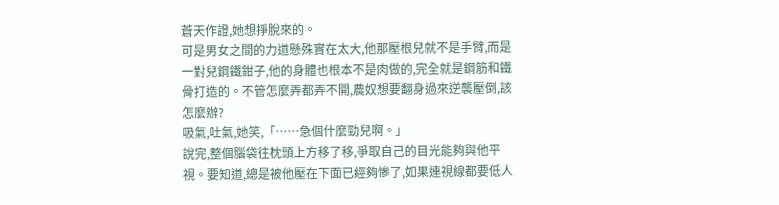蒼天作證,她想掙脫來的。
可是男女之間的力道懸殊實在太大,他那壓根兒就不是手臂,而是一對兒鋼鐵鉗子,他的身體也根本不是肉做的,完全就是鋼筋和鐵骨打造的。不管怎麼弄都弄不開,農奴想要翻身過來逆襲壓倒,該怎麼辦?
吸氣,吐氣,她笑,「……急個什麼勁兒啊。」
說完,整個腦袋往枕頭上方移了移,爭取自己的目光能夠與他平視。要知道,總是被他壓在下面已經夠慘了,如果連視線都要低人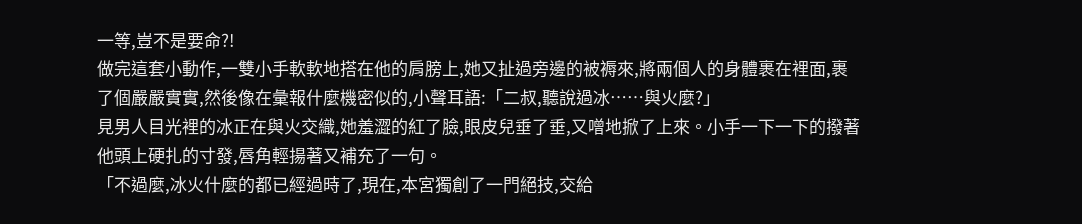一等,豈不是要命?!
做完這套小動作,一雙小手軟軟地搭在他的肩膀上,她又扯過旁邊的被褥來,將兩個人的身體裹在裡面,裹了個嚴嚴實實,然後像在彙報什麼機密似的,小聲耳語:「二叔,聽說過冰……與火麼?」
見男人目光裡的冰正在與火交織,她羞澀的紅了臉,眼皮兒垂了垂,又噌地掀了上來。小手一下一下的撥著他頭上硬扎的寸發,唇角輕揚著又補充了一句。
「不過麼,冰火什麼的都已經過時了,現在,本宮獨創了一門絕技,交給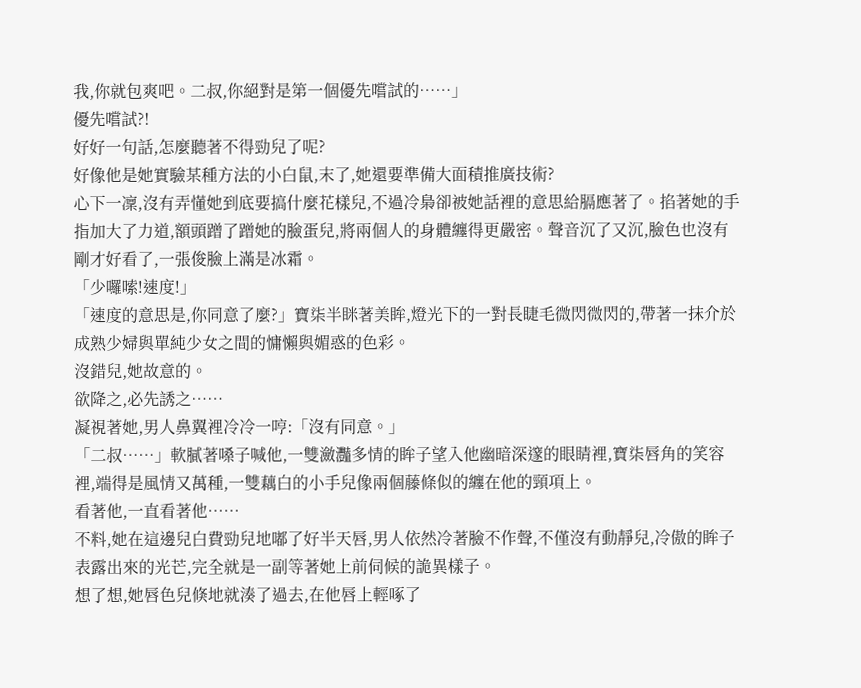我,你就包爽吧。二叔,你絕對是第一個優先嚐試的……」
優先嚐試?!
好好一句話,怎麼聽著不得勁兒了呢?
好像他是她實驗某種方法的小白鼠,末了,她還要準備大面積推廣技術?
心下一凜,沒有弄懂她到底要搞什麼花樣兒,不過冷梟卻被她話裡的意思給膈應著了。掐著她的手指加大了力道,額頭蹭了蹭她的臉蛋兒,將兩個人的身體纏得更嚴密。聲音沉了又沉,臉色也沒有剛才好看了,一張俊臉上滿是冰霜。
「少囉嗦!速度!」
「速度的意思是,你同意了麼?」寶柒半眯著美眸,燈光下的一對長睫毛微閃微閃的,帶著一抹介於成熟少婦與單純少女之間的慵懶與媚惑的色彩。
沒錯兒,她故意的。
欲降之,必先誘之……
凝視著她,男人鼻翼裡冷冷一哼:「沒有同意。」
「二叔……」軟膩著嗓子喊他,一雙瀲灩多情的眸子望入他幽暗深邃的眼睛裡,寶柒唇角的笑容裡,端得是風情又萬種,一雙藕白的小手兒像兩個藤條似的纏在他的頸項上。
看著他,一直看著他……
不料,她在這邊兒白費勁兒地嘟了好半天唇,男人依然冷著臉不作聲,不僅沒有動靜兒,冷傲的眸子表露出來的光芒,完全就是一副等著她上前伺候的詭異樣子。
想了想,她唇色兒倏地就湊了過去,在他唇上輕啄了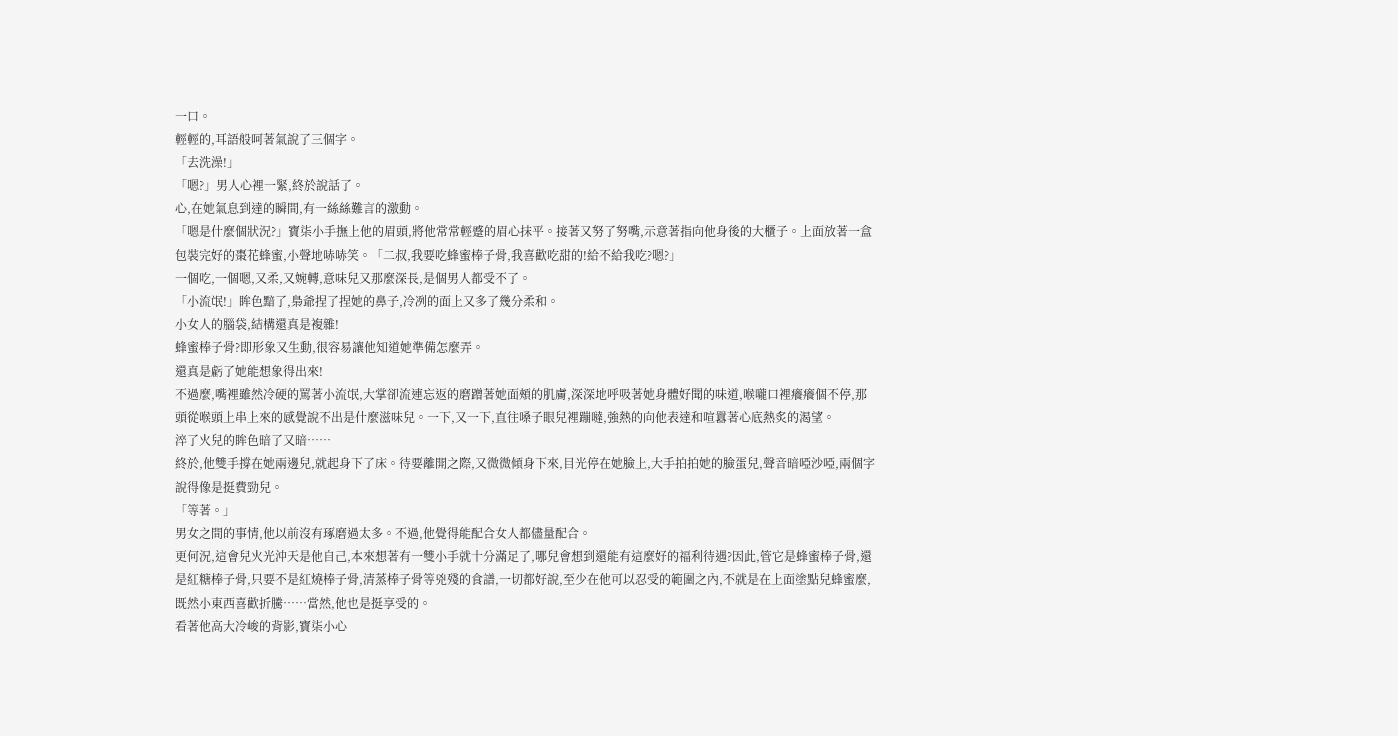一口。
輕輕的,耳語般呵著氣說了三個字。
「去洗澡!」
「嗯?」男人心裡一緊,終於說話了。
心,在她氣息到達的瞬間,有一絲絲難言的激動。
「嗯是什麼個狀況?」寶柒小手撫上他的眉頭,將他常常輕蹙的眉心抹平。接著又努了努嘴,示意著指向他身後的大櫃子。上面放著一盒包裝完好的棗花蜂蜜,小聲地哧哧笑。「二叔,我要吃蜂蜜棒子骨,我喜歡吃甜的!給不給我吃?嗯?」
一個吃,一個嗯,又柔,又婉轉,意味兒又那麼深長,是個男人都受不了。
「小流氓!」眸色黯了,梟爺捏了捏她的鼻子,冷冽的面上又多了幾分柔和。
小女人的腦袋,結構還真是複雜!
蜂蜜棒子骨?即形象又生動,很容易讓他知道她準備怎麼弄。
還真是虧了她能想象得出來!
不過麼,嘴裡雖然冷硬的罵著小流氓,大掌卻流連忘返的磨蹭著她面頰的肌膚,深深地呼吸著她身體好聞的味道,喉嚨口裡癢癢個不停,那頭從喉頭上串上來的感覺說不出是什麼滋味兒。一下,又一下,直往嗓子眼兒裡蹦噠,強熱的向他表達和喧囂著心底熱炙的渴望。
淬了火兒的眸色暗了又暗……
終於,他雙手撐在她兩邊兒,就起身下了床。待要離開之際,又微微傾身下來,目光停在她臉上,大手拍拍她的臉蛋兒,聲音暗啞沙啞,兩個字說得像是挺費勁兒。
「等著。」
男女之間的事情,他以前沒有琢磨過太多。不過,他覺得能配合女人都儘量配合。
更何況,這會兒火光沖天是他自己,本來想著有一雙小手就十分滿足了,哪兒會想到還能有這麼好的福利待遇?因此,管它是蜂蜜棒子骨,還是紅糖棒子骨,只要不是紅燒棒子骨,清蒸棒子骨等兇殘的食譜,一切都好說,至少在他可以忍受的範圍之內,不就是在上面塗點兒蜂蜜麼,既然小東西喜歡折騰……當然,他也是挺享受的。
看著他高大冷峻的背影,寶柒小心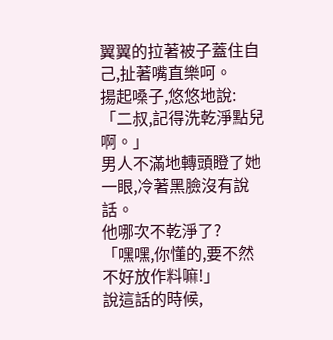翼翼的拉著被子蓋住自己,扯著嘴直樂呵。
揚起嗓子,悠悠地說:「二叔,記得洗乾淨點兒啊。」
男人不滿地轉頭瞪了她一眼,冷著黑臉沒有說話。
他哪次不乾淨了?
「嘿嘿,你懂的,要不然不好放作料嘛!」
說這話的時候,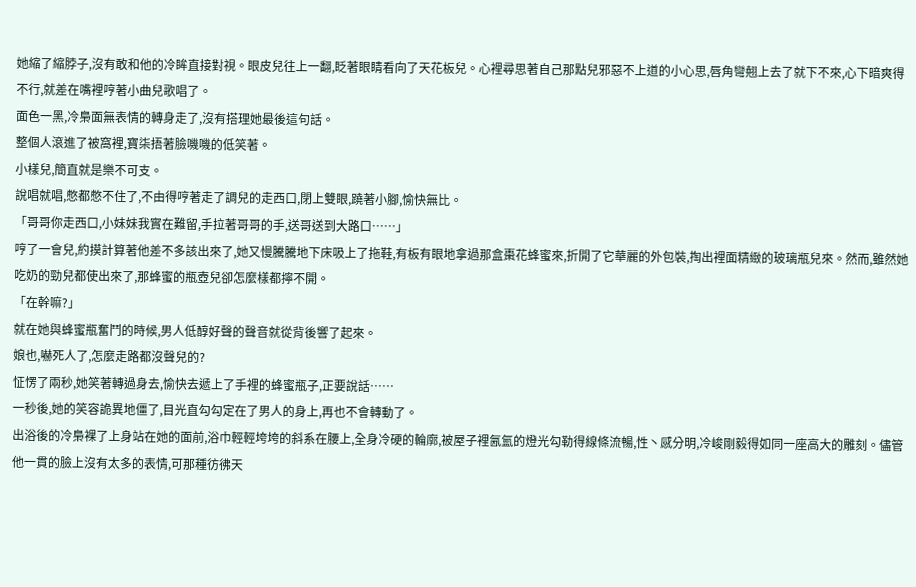她縮了縮脖子,沒有敢和他的冷眸直接對視。眼皮兒往上一翻,眨著眼睛看向了天花板兒。心裡尋思著自己那點兒邪惡不上道的小心思,唇角彎翹上去了就下不來,心下暗爽得不行,就差在嘴裡哼著小曲兒歌唱了。
面色一黑,冷梟面無表情的轉身走了,沒有搭理她最後這句話。
整個人滾進了被窩裡,寶柒捂著臉嘰嘰的低笑著。
小樣兒,簡直就是樂不可支。
說唱就唱,憋都憋不住了,不由得哼著走了調兒的走西口,閉上雙眼,蹺著小腳,愉快無比。
「哥哥你走西口,小妹妹我實在難留,手拉著哥哥的手,送哥送到大路口……」
哼了一會兒,約摸計算著他差不多該出來了,她又慢騰騰地下床吸上了拖鞋,有板有眼地拿過那盒棗花蜂蜜來,折開了它華麗的外包裝,掏出裡面精緻的玻璃瓶兒來。然而,雖然她吃奶的勁兒都使出來了,那蜂蜜的瓶壺兒卻怎麼樣都擰不開。
「在幹嘛?」
就在她與蜂蜜瓶奮鬥的時候,男人低醇好聲的聲音就從背後響了起來。
娘也,嚇死人了,怎麼走路都沒聲兒的?
怔愣了兩秒,她笑著轉過身去,愉快去遞上了手裡的蜂蜜瓶子,正要說話……
一秒後,她的笑容詭異地僵了,目光直勾勾定在了男人的身上,再也不會轉動了。
出浴後的冷梟裸了上身站在她的面前,浴巾輕輕垮垮的斜系在腰上,全身冷硬的輪廓,被屋子裡氤氳的燈光勾勒得線條流暢,性丶感分明,冷峻剛毅得如同一座高大的雕刻。儘管他一貫的臉上沒有太多的表情,可那種彷彿天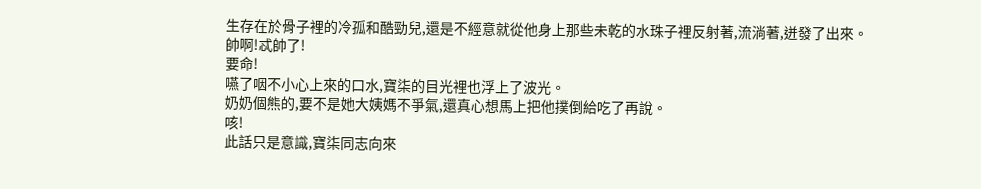生存在於骨子裡的冷孤和酷勁兒,還是不經意就從他身上那些未乾的水珠子裡反射著,流淌著,迸發了出來。
帥啊!忒帥了!
要命!
嚥了咽不小心上來的口水,寶柒的目光裡也浮上了波光。
奶奶個熊的,要不是她大姨媽不爭氣,還真心想馬上把他撲倒給吃了再說。
咳!
此話只是意識,寶柒同志向來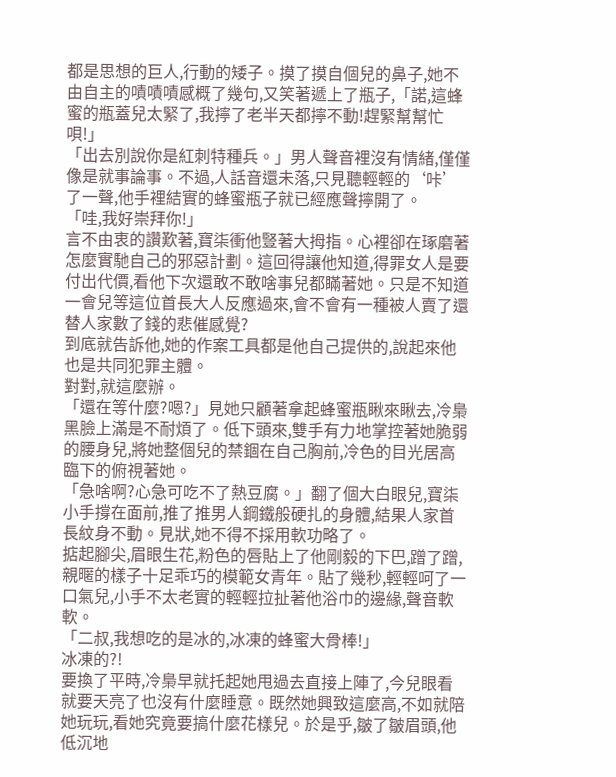都是思想的巨人,行動的矮子。摸了摸自個兒的鼻子,她不由自主的嘖嘖嘖感概了幾句,又笑著遞上了瓶子,「諾,這蜂蜜的瓶蓋兒太緊了,我擰了老半天都擰不動!趕緊幫幫忙唄!」
「出去別說你是紅刺特種兵。」男人聲音裡沒有情緒,僅僅像是就事論事。不過,人話音還未落,只見聽輕輕的‘咔’了一聲,他手裡結實的蜂蜜瓶子就已經應聲擰開了。
「哇,我好崇拜你!」
言不由衷的讚歎著,寶柒衝他豎著大拇指。心裡卻在琢磨著怎麼實馳自己的邪惡計劃。這回得讓他知道,得罪女人是要付出代價,看他下次還敢不敢啥事兒都瞞著她。只是不知道一會兒等這位首長大人反應過來,會不會有一種被人賣了還替人家數了錢的悲催感覺?
到底就告訴他,她的作案工具都是他自己提供的,說起來他也是共同犯罪主體。
對對,就這麼辦。
「還在等什麼?嗯?」見她只顧著拿起蜂蜜瓶瞅來瞅去,冷梟黑臉上滿是不耐煩了。低下頭來,雙手有力地掌控著她脆弱的腰身兒,將她整個兒的禁錮在自己胸前,冷色的目光居高臨下的俯視著她。
「急啥啊?心急可吃不了熱豆腐。」翻了個大白眼兒,寶柒小手撐在面前,推了推男人鋼鐵般硬扎的身體,結果人家首長紋身不動。見狀,她不得不採用軟功略了。
掂起腳尖,眉眼生花,粉色的唇貼上了他剛毅的下巴,蹭了蹭,親暱的樣子十足乖巧的模範女青年。貼了幾秒,輕輕呵了一口氣兒,小手不太老實的輕輕拉扯著他浴巾的邊緣,聲音軟軟。
「二叔,我想吃的是冰的,冰凍的蜂蜜大骨棒!」
冰凍的?!
要換了平時,冷梟早就托起她甩過去直接上陣了,今兒眼看就要天亮了也沒有什麼睡意。既然她興致這麼高,不如就陪她玩玩,看她究竟要搞什麼花樣兒。於是乎,皺了皺眉頭,他低沉地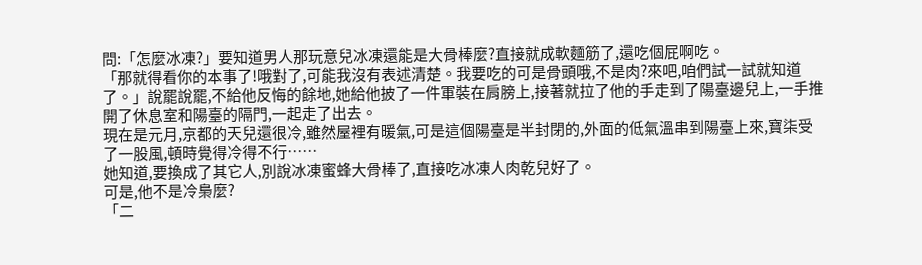問:「怎麼冰凍?」要知道男人那玩意兒冰凍還能是大骨棒麼?直接就成軟麵筋了,還吃個屁啊吃。
「那就得看你的本事了!哦對了,可能我沒有表述清楚。我要吃的可是骨頭哦,不是肉?來吧,咱們試一試就知道了。」說罷說罷,不給他反悔的餘地,她給他披了一件軍裝在肩膀上,接著就拉了他的手走到了陽臺邊兒上,一手推開了休息室和陽臺的隔門,一起走了出去。
現在是元月,京都的天兒還很冷,雖然屋裡有暖氣,可是這個陽臺是半封閉的,外面的低氣溫串到陽臺上來,寶柒受了一股風,頓時覺得冷得不行……
她知道,要換成了其它人,別說冰凍蜜蜂大骨棒了,直接吃冰凍人肉乾兒好了。
可是,他不是冷梟麼?
「二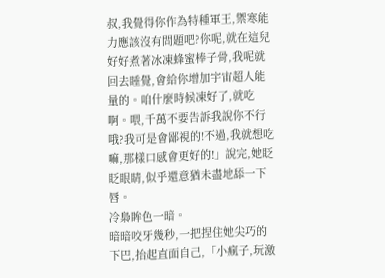叔,我覺得你作為特種軍王,禦寒能力應該沒有問題吧?你呢,就在這兒好好煮著冰凍蜂蜜棒子骨,我呢就回去睡覺,會給你增加宇宙超人能量的。咱什麼時候凍好了,就吃啊。喂,千萬不要告訴我說你不行哦?我可是會鄙視的!不過,我就想吃嘛,那樣口感會更好的!」說完,她眨眨眼睛,似乎還意猶未盡地舔一下唇。
冷梟眸色一暗。
暗暗咬牙幾秒,一把捏住她尖巧的下巴,抬起直面自己,「小瘋子,玩激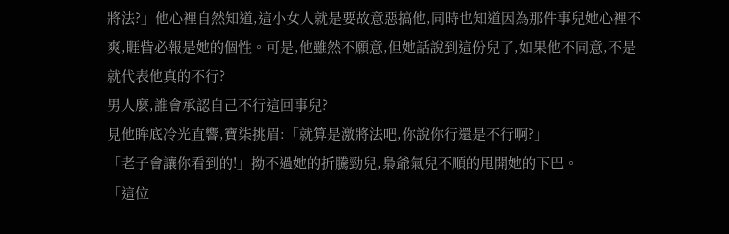將法?」他心裡自然知道,這小女人就是要故意惡搞他,同時也知道因為那件事兒她心裡不爽,睚眥必報是她的個性。可是,他雖然不願意,但她話說到這份兒了,如果他不同意,不是就代表他真的不行?
男人麼,誰會承認自己不行這回事兒?
見他眸底冷光直響,寶柒挑眉:「就算是激將法吧,你說你行還是不行啊?」
「老子會讓你看到的!」拗不過她的折騰勁兒,梟爺氣兒不順的甩開她的下巴。
「這位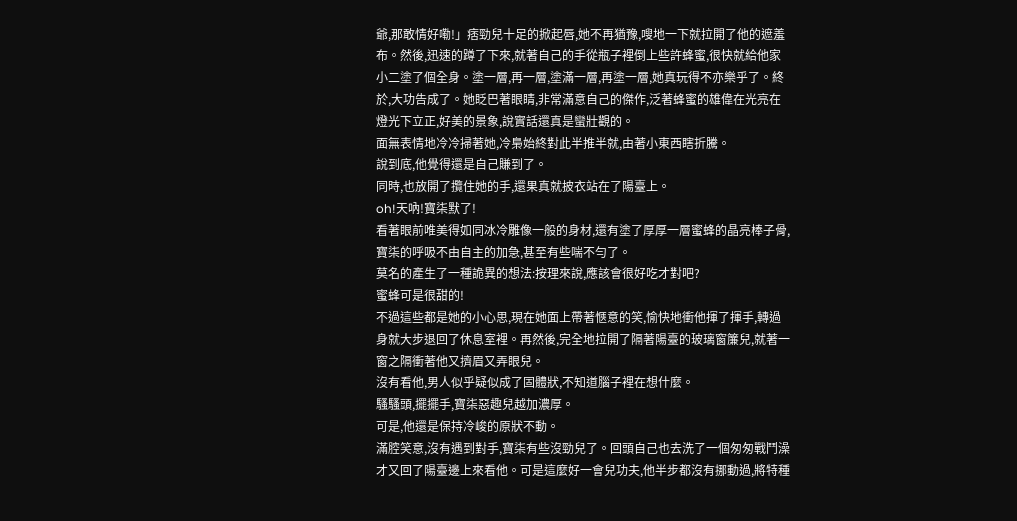爺,那敢情好嘞!」痞勁兒十足的掀起唇,她不再猶豫,嗖地一下就拉開了他的遮羞布。然後,迅速的蹲了下來,就著自己的手從瓶子裡倒上些許蜂蜜,很快就給他家小二塗了個全身。塗一層,再一層,塗滿一層,再塗一層,她真玩得不亦樂乎了。終於,大功告成了。她眨巴著眼睛,非常滿意自己的傑作,泛著蜂蜜的雄偉在光亮在燈光下立正,好美的景象,說實話還真是蠻壯觀的。
面無表情地冷冷掃著她,冷梟始終對此半推半就,由著小東西瞎折騰。
說到底,他覺得還是自己賺到了。
同時,也放開了攬住她的手,還果真就披衣站在了陽臺上。
oh!天吶!寶柒默了!
看著眼前唯美得如同冰冷雕像一般的身材,還有塗了厚厚一層蜜蜂的晶亮棒子骨,寶柒的呼吸不由自主的加急,甚至有些喘不勻了。
莫名的產生了一種詭異的想法:按理來說,應該會很好吃才對吧?
蜜蜂可是很甜的!
不過這些都是她的小心思,現在她面上帶著愜意的笑,愉快地衝他揮了揮手,轉過身就大步退回了休息室裡。再然後,完全地拉開了隔著陽臺的玻璃窗簾兒,就著一窗之隔衝著他又擠眉又弄眼兒。
沒有看他,男人似乎疑似成了固體狀,不知道腦子裡在想什麼。
騷騷頭,擺擺手,寶柒惡趣兒越加濃厚。
可是,他還是保持冷峻的原狀不動。
滿腔笑意,沒有遇到對手,寶柒有些沒勁兒了。回頭自己也去洗了一個匆匆戰鬥澡才又回了陽臺邊上來看他。可是這麼好一會兒功夫,他半步都沒有挪動過,將特種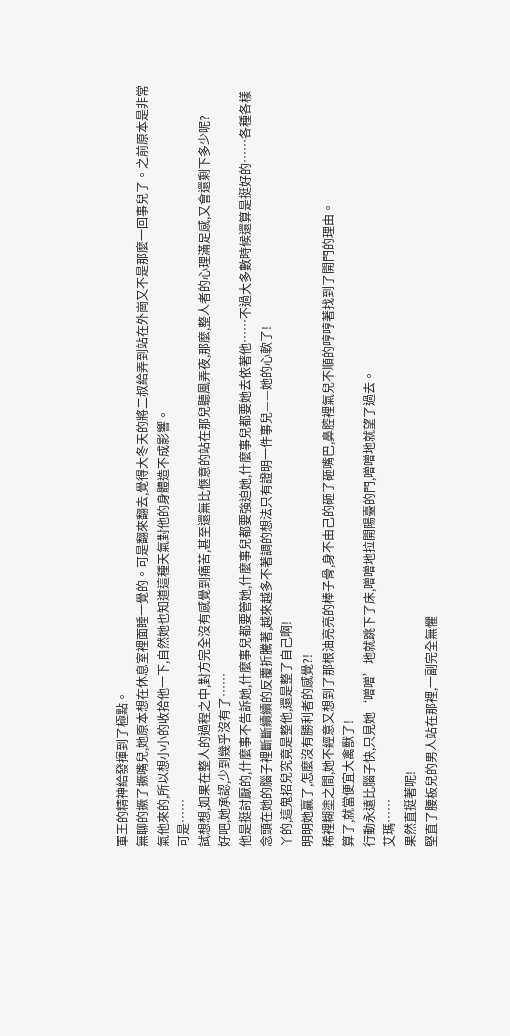軍王的精神給發揮到了極點。
無聊的撅了撅嘴兒,她原本想在休息室裡面睡一覺的。可是翻來翻去,覺得大冬天的將二叔給弄到站在外崗又不是那麼一回事兒了。之前原本是非常氣他來的,所以想小小的收拾他一下,自然她也知道這種天氣對他的身體造不成影響。
可是……
試想想,如果在整人的過程之中,對方完全沒有感覺到痛苦,甚至還無比愜意的站在那兒聽風弄夜,那麼,整人者的心理滿足感,又會還剩下多少呢?
好吧,她承認,少到幾乎沒有了……
他是挺討厭的,什麼事不告訴她,什麼事兒都要管她,什麼事兒都要強迫她,什麼事兒都要她去依著他……不過大多數時候還算是挺好的……各種各樣念頭在她的腦子裡斷斷續續的反覆折騰著,越來越多不著調的想法只有證明一件事兒——她的心軟了!
丫的,這鬼招兒究竟是整他,還是整了自己啊!
明明她贏了,怎麼沒有勝利者的感覺?!
稀裡糊塗之間,她不經意又想到了那根油亮亮的棒子骨,身不由己的砸了砸嘴巴,鼻腔裡氣兒不順的哼哼著找到了開門的理由。
算了,就當便宜大禽獸了!
行動永遠比腦子快,只見她‘噌噌’地就跳下了床,噌噌地拉開陽臺的門,噌噌地就望了過去。
艾瑪……
果然直挺著呢!
堅直了腰板兒的男人站在那裡,一副完全無懼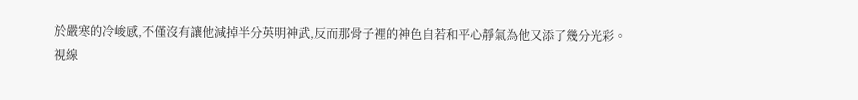於嚴寒的冷峻感,不僅沒有讓他減掉半分英明神武,反而那骨子裡的神色自若和平心靜氣為他又添了幾分光彩。
視線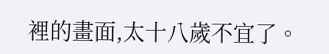裡的畫面,太十八歲不宜了。